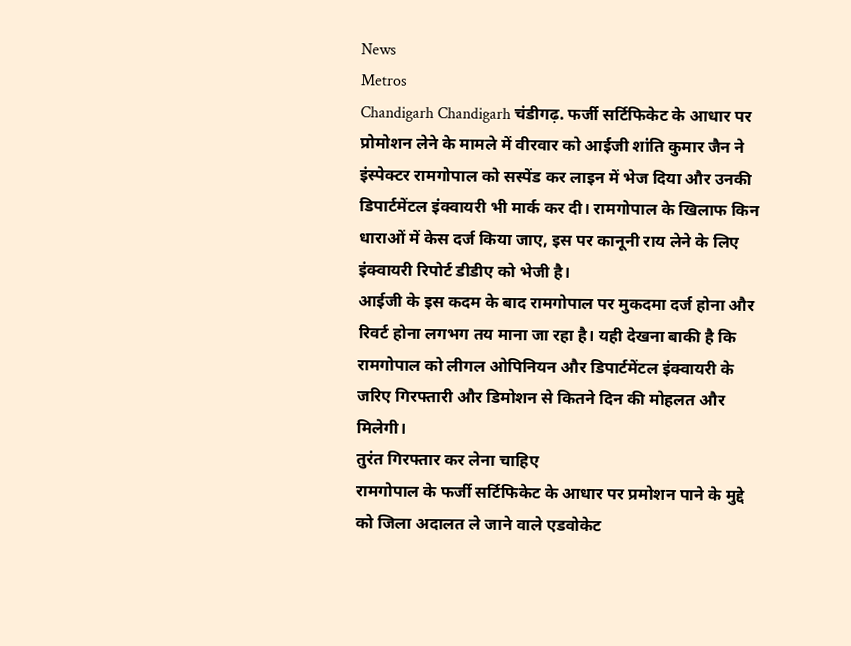News
Metros
Chandigarh Chandigarh चंडीगढ़. फर्जी सर्टिफिकेट के आधार पर प्रोमोशन लेने के मामले में वीरवार को आईजी शांति कुमार जैन ने इंस्पेक्टर रामगोपाल को सस्पेंड कर लाइन में भेज दिया और उनकी डिपार्टमेंटल इंक्वायरी भी मार्क कर दी। रामगोपाल के खिलाफ किन धाराओं में केस दर्ज किया जाए, इस पर कानूनी राय लेने के लिए इंक्वायरी रिपोर्ट डीडीए को भेजी है।
आईजी के इस कदम के बाद रामगोपाल पर मुकदमा दर्ज होना और रिवर्ट होना लगभग तय माना जा रहा है। यही देखना बाकी है कि रामगोपाल को लीगल ओपिनियन और डिपार्टमेंटल इंक्वायरी के जरिए गिरफ्तारी और डिमोशन से कितने दिन की मोहलत और मिलेगी।
तुरंत गिरफ्तार कर लेना चाहिए
रामगोपाल के फर्जी सर्टिफिकेट के आधार पर प्रमोशन पाने के मुद्दे को जिला अदालत ले जाने वाले एडवोकेट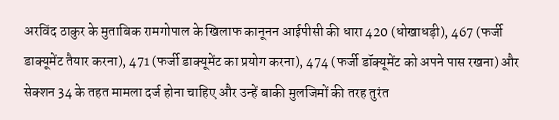अरविंद ठाकुर के मुताबिक रामगोपाल के खिलाफ कानूनन आईपीसी की धारा 420 (धोखाधड़ी), 467 (फर्जी डाक्यूमेंट तैयार करना), 471 (फर्जी डाक्यूमेंट का प्रयोग करना), 474 (फर्जी डॉक्यूमेंट को अपने पास रखना) और सेक्शन 34 के तहत मामला दर्ज होना चाहिए और उन्हें बाकी मुलजिमों की तरह तुरंत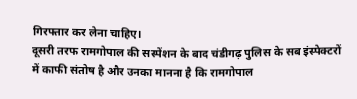गिरफ्तार कर लेना चाहिए।
दूसरी तरफ रामगोपाल की सस्पेंशन के बाद चंडीगढ़ पुलिस के सब इंस्पेक्टरों में काफी संतोष है और उनका मानना है कि रामगोपाल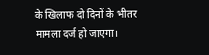के खिलाफ दो दिनों के भीतर मामला दर्ज हो जाएगा।